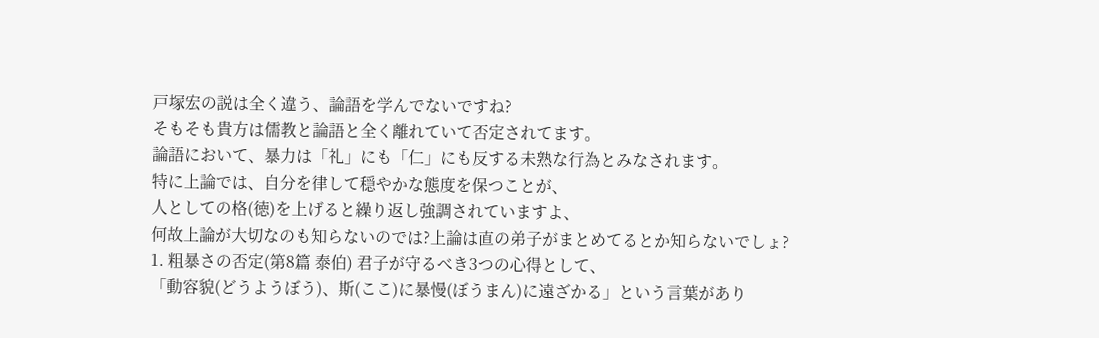戸塚宏の説は全く違う、論語を学んでないですね?
そもそも貴方は儒教と論語と全く離れていて否定されてます。
論語において、暴力は「礼」にも「仁」にも反する未熟な行為とみなされます。
特に上論では、自分を律して穏やかな態度を保つことが、
人としての格(徳)を上げると繰り返し強調されていますよ、
何故上論が大切なのも知らないのでは?上論は直の弟子がまとめてるとか知らないでしょ?
1. 粗暴さの否定(第8篇 泰伯) 君子が守るべき3つの心得として、
「動容貌(どうようぼう)、斯(ここ)に暴慢(ぼうまん)に遠ざかる」という言葉があり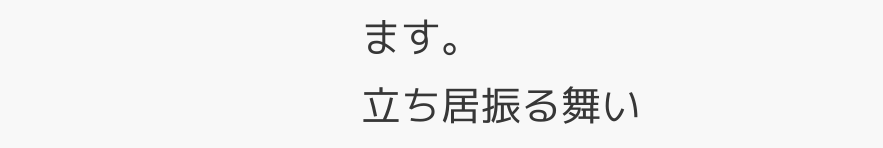ます。
立ち居振る舞い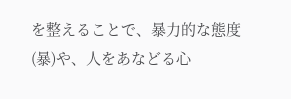を整えることで、暴力的な態度(暴)や、人をあなどる心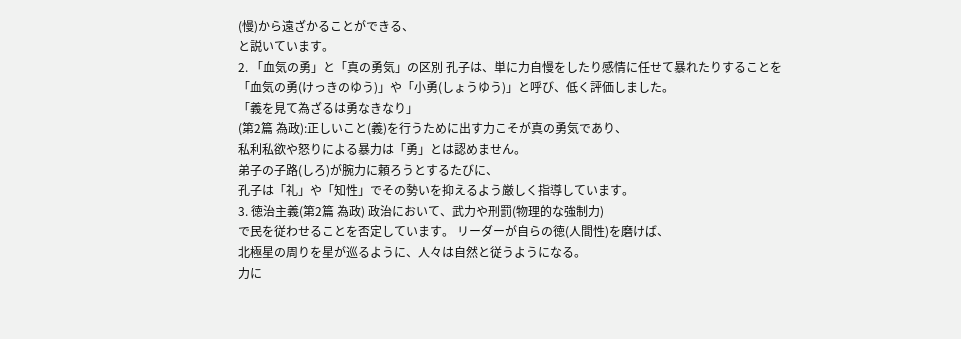(慢)から遠ざかることができる、
と説いています。
2. 「血気の勇」と「真の勇気」の区別 孔子は、単に力自慢をしたり感情に任せて暴れたりすることを
「血気の勇(けっきのゆう)」や「小勇(しょうゆう)」と呼び、低く評価しました。
「義を見て為ざるは勇なきなり」
(第2篇 為政):正しいこと(義)を行うために出す力こそが真の勇気であり、
私利私欲や怒りによる暴力は「勇」とは認めません。
弟子の子路(しろ)が腕力に頼ろうとするたびに、
孔子は「礼」や「知性」でその勢いを抑えるよう厳しく指導しています。
3. 徳治主義(第2篇 為政) 政治において、武力や刑罰(物理的な強制力)
で民を従わせることを否定しています。 リーダーが自らの徳(人間性)を磨けば、
北極星の周りを星が巡るように、人々は自然と従うようになる。
力に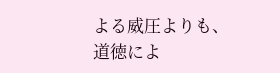よる威圧よりも、道徳によ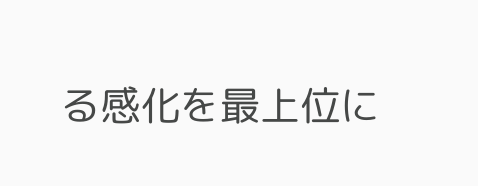る感化を最上位に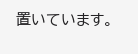置いています。